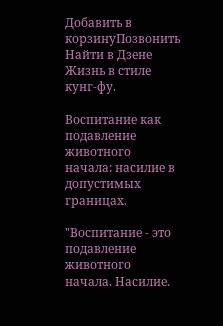Добавить в корзинуПозвонить
Найти в Дзене
Жизнь в стиле кунг-фу.

Воспитание как подавление животного начала: насилие в допустимых границах.

"Воспитание - это подавление животного начала. Насилие.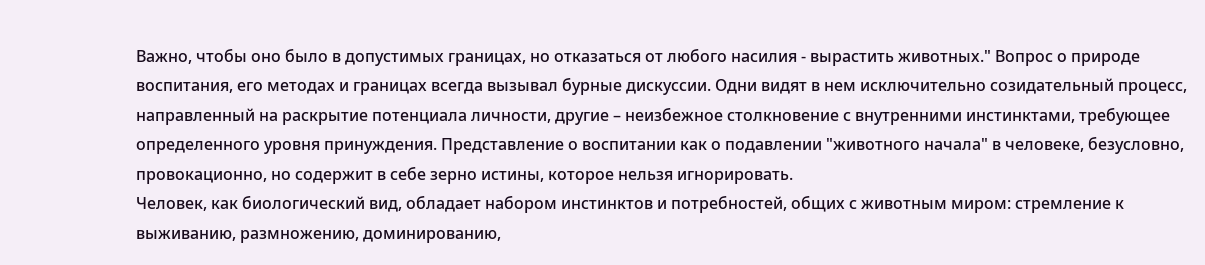Важно, чтобы оно было в допустимых границах, но отказаться от любого насилия - вырастить животных." Вопрос о природе воспитания, его методах и границах всегда вызывал бурные дискуссии. Одни видят в нем исключительно созидательный процесс, направленный на раскрытие потенциала личности, другие – неизбежное столкновение с внутренними инстинктами, требующее определенного уровня принуждения. Представление о воспитании как о подавлении "животного начала" в человеке, безусловно, провокационно, но содержит в себе зерно истины, которое нельзя игнорировать.
Человек, как биологический вид, обладает набором инстинктов и потребностей, общих с животным миром: стремление к выживанию, размножению, доминированию,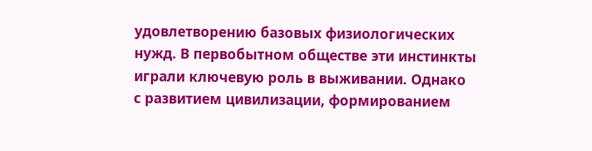удовлетворению базовых физиологических нужд. В первобытном обществе эти инстинкты играли ключевую роль в выживании. Однако с развитием цивилизации, формированием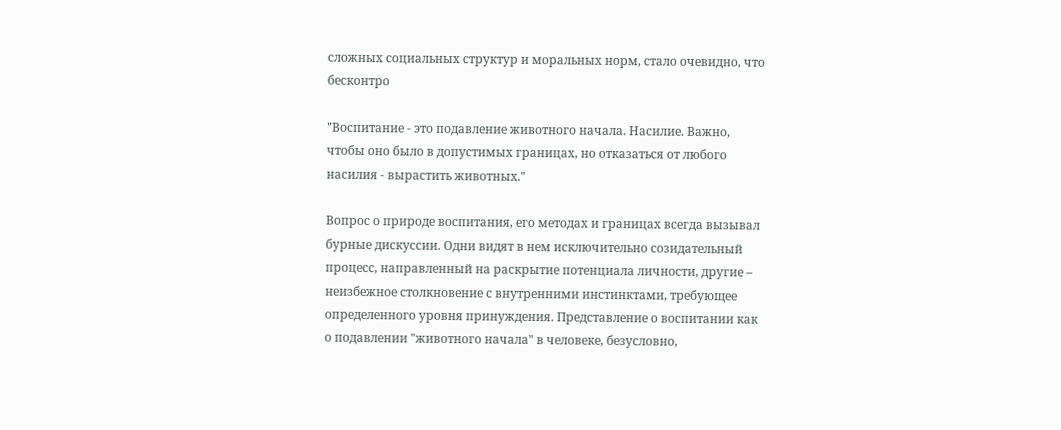сложных социальных структур и моральных норм, стало очевидно, что бесконтро

"Воспитание - это подавление животного начала. Насилие. Важно, чтобы оно было в допустимых границах, но отказаться от любого насилия - вырастить животных."

Вопрос о природе воспитания, его методах и границах всегда вызывал бурные дискуссии. Одни видят в нем исключительно созидательный процесс, направленный на раскрытие потенциала личности, другие – неизбежное столкновение с внутренними инстинктами, требующее определенного уровня принуждения. Представление о воспитании как о подавлении "животного начала" в человеке, безусловно,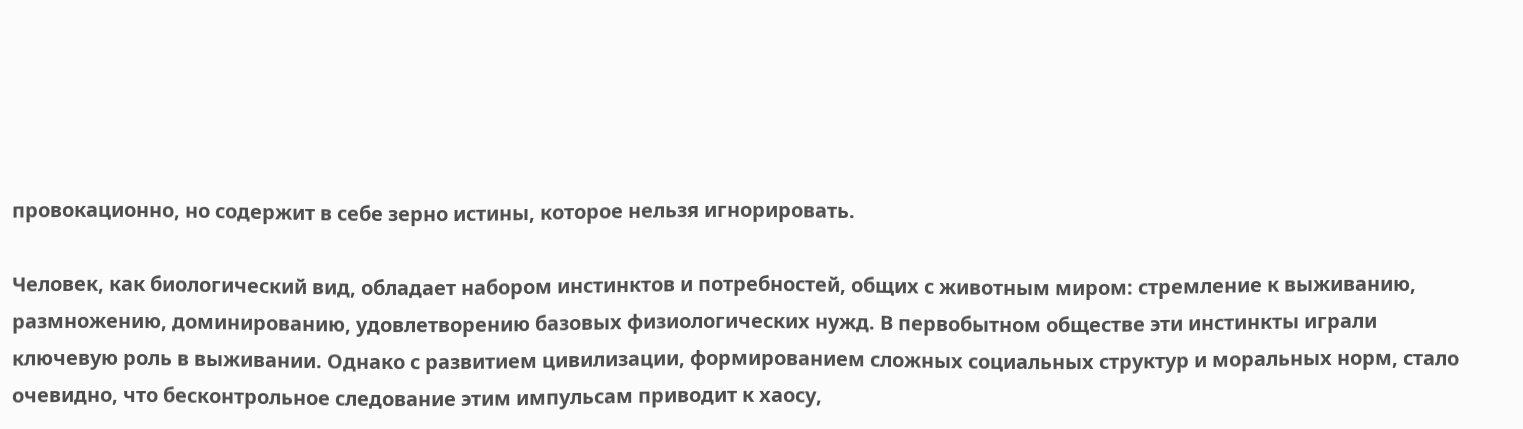провокационно, но содержит в себе зерно истины, которое нельзя игнорировать.

Человек, как биологический вид, обладает набором инстинктов и потребностей, общих с животным миром: стремление к выживанию, размножению, доминированию, удовлетворению базовых физиологических нужд. В первобытном обществе эти инстинкты играли ключевую роль в выживании. Однако с развитием цивилизации, формированием сложных социальных структур и моральных норм, стало очевидно, что бесконтрольное следование этим импульсам приводит к хаосу,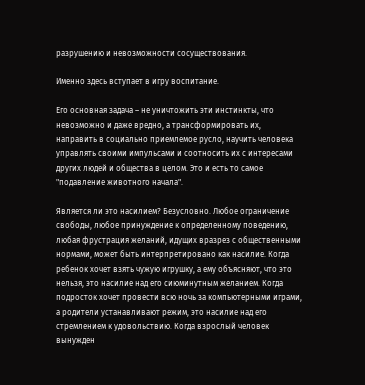разрушению и невозможности сосуществования.

Именно здесь вступает в игру воспитание.

Его основная задача – не уничтожить эти инстинкты, что невозможно и даже вредно, а трансформировать их, направить в социально приемлемое русло, научить человека управлять своими импульсами и соотносить их с интересами других людей и общества в целом. Это и есть то самое "подавление животного начала".

Является ли это насилием? Безусловно. Любое ограничение свободы, любое принуждение к определенному поведению, любая фрустрация желаний, идущих вразрез с общественными нормами, может быть интерпретировано как насилие. Когда ребенок хочет взять чужую игрушку, а ему объясняют, что это нельзя, это насилие над его сиюминутным желанием. Когда подросток хочет провести всю ночь за компьютерными играми, а родители устанавливают режим, это насилие над его стремлением к удовольствию. Когда взрослый человек вынужден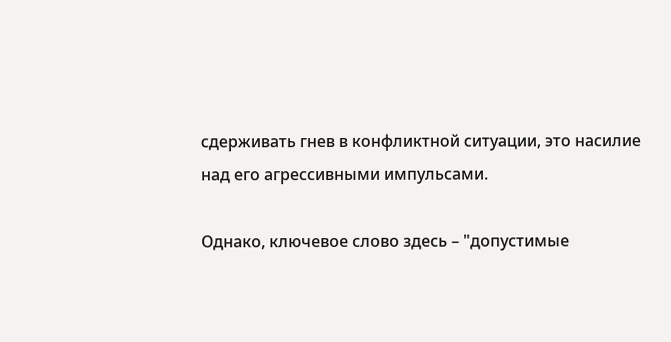сдерживать гнев в конфликтной ситуации, это насилие над его агрессивными импульсами.

Однако, ключевое слово здесь – "допустимые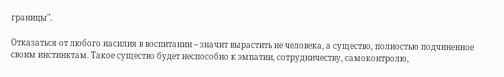границы".

Отказаться от любого насилия в воспитании – значит вырастить не человека, а существо, полностью подчиненное своим инстинктам. Такое существо будет неспособно к эмпатии, сотрудничеству, самоконтролю,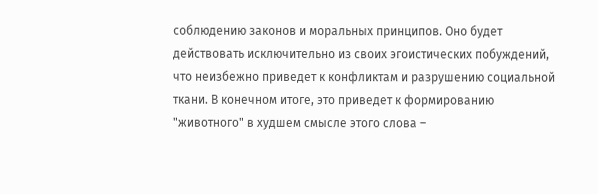соблюдению законов и моральных принципов. Оно будет действовать исключительно из своих эгоистических побуждений, что неизбежно приведет к конфликтам и разрушению социальной ткани. В конечном итоге, это приведет к формированию "животного" в худшем смысле этого слова –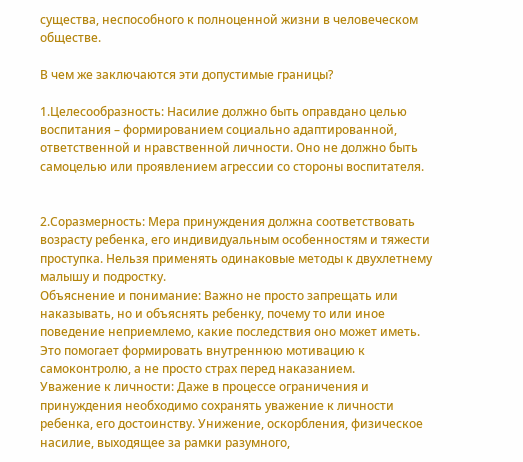существа, неспособного к полноценной жизни в человеческом обществе.

В чем же заключаются эти допустимые границы?

1.Целесообразность: Насилие должно быть оправдано целью воспитания – формированием социально адаптированной, ответственной и нравственной личности. Оно не должно быть самоцелью или проявлением агрессии со стороны воспитателя.


2.Соразмерность: Мера принуждения должна соответствовать возрасту ребенка, его индивидуальным особенностям и тяжести проступка. Нельзя применять одинаковые методы к двухлетнему малышу и подростку.
Объяснение и понимание: Важно не просто запрещать или наказывать, но и объяснять ребенку, почему то или иное поведение неприемлемо, какие последствия оно может иметь. Это помогает формировать внутреннюю мотивацию к самоконтролю, а не просто страх перед наказанием.
Уважение к личности: Даже в процессе ограничения и принуждения необходимо сохранять уважение к личности ребенка, его достоинству. Унижение, оскорбления, физическое насилие, выходящее за рамки разумного,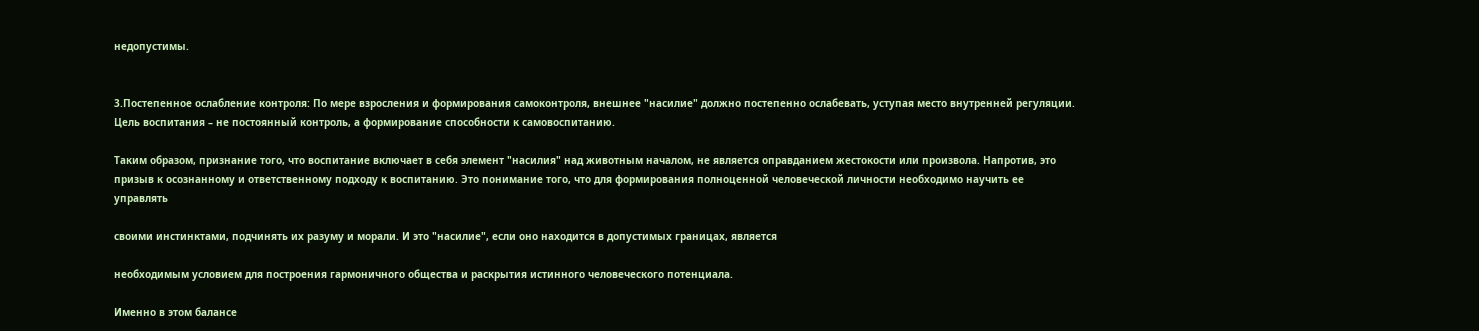недопустимы.


3.Постепенное ослабление контроля: По мере взросления и формирования самоконтроля, внешнее "насилие" должно постепенно ослабевать, уступая место внутренней регуляции. Цель воспитания – не постоянный контроль, а формирование способности к самовоспитанию.

Таким образом, признание того, что воспитание включает в себя элемент "насилия" над животным началом, не является оправданием жестокости или произвола. Напротив, это призыв к осознанному и ответственному подходу к воспитанию. Это понимание того, что для формирования полноценной человеческой личности необходимо научить ее управлять

своими инстинктами, подчинять их разуму и морали. И это "насилие", если оно находится в допустимых границах, является

необходимым условием для построения гармоничного общества и раскрытия истинного человеческого потенциала.

Именно в этом балансе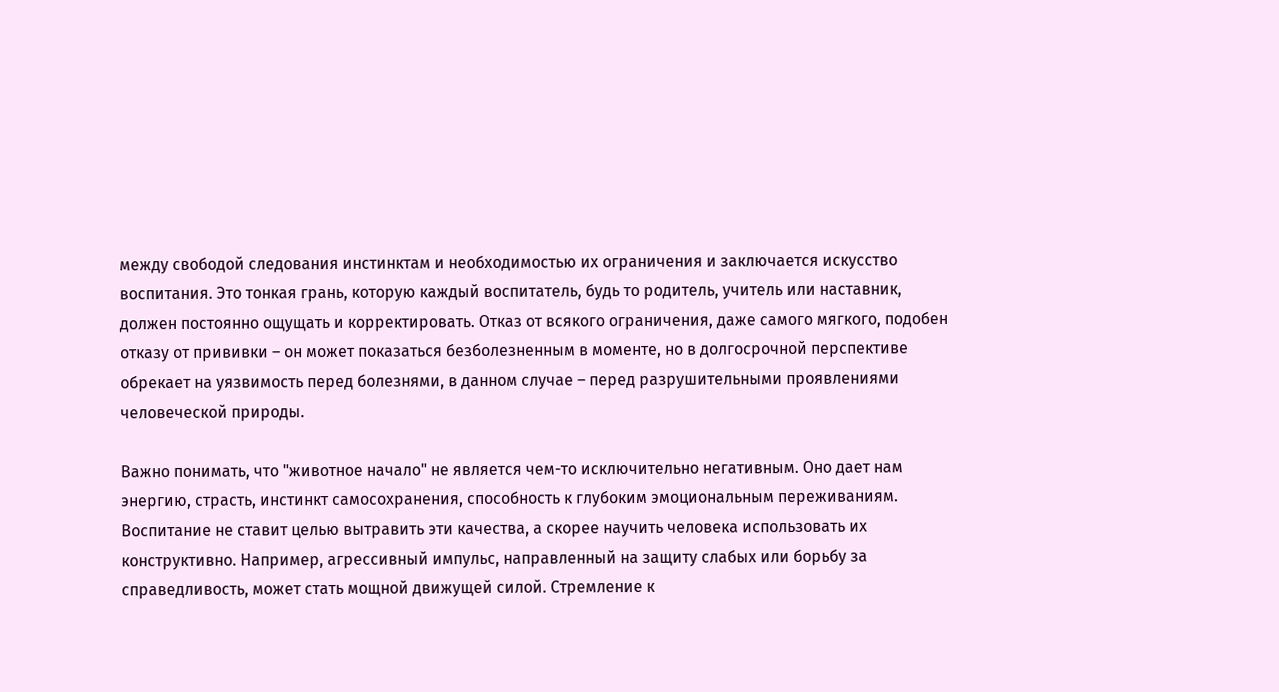между свободой следования инстинктам и необходимостью их ограничения и заключается искусство воспитания. Это тонкая грань, которую каждый воспитатель, будь то родитель, учитель или наставник, должен постоянно ощущать и корректировать. Отказ от всякого ограничения, даже самого мягкого, подобен отказу от прививки – он может показаться безболезненным в моменте, но в долгосрочной перспективе обрекает на уязвимость перед болезнями, в данном случае – перед разрушительными проявлениями человеческой природы.

Важно понимать, что "животное начало" не является чем-то исключительно негативным. Оно дает нам энергию, страсть, инстинкт самосохранения, способность к глубоким эмоциональным переживаниям. Воспитание не ставит целью вытравить эти качества, а скорее научить человека использовать их конструктивно. Например, агрессивный импульс, направленный на защиту слабых или борьбу за справедливость, может стать мощной движущей силой. Стремление к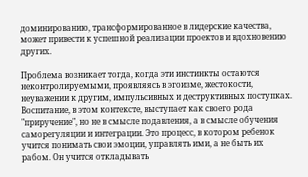доминированию, трансформированное в лидерские качества, может привести к успешной реализации проектов и вдохновению других.

Проблема возникает тогда, когда эти инстинкты остаются неконтролируемыми, проявляясь в эгоизме, жестокости, неуважении к другим, импульсивных и деструктивных поступках. Воспитание, в этом контексте, выступает как своего рода "приручение", но не в смысле подавления, а в смысле обучения саморегуляции и интеграции. Это процесс, в котором ребенок учится понимать свои эмоции, управлять ими, а не быть их рабом. Он учится откладывать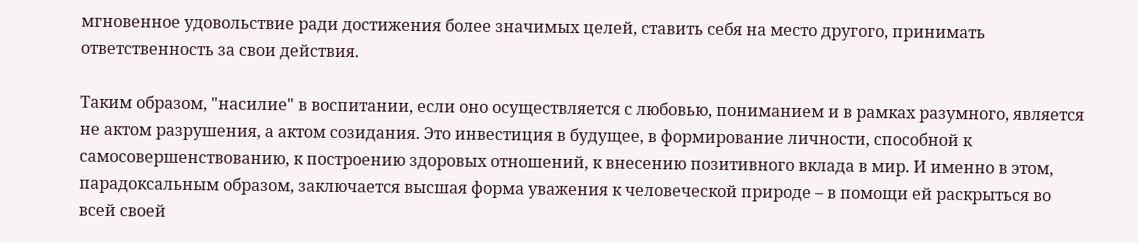мгновенное удовольствие ради достижения более значимых целей, ставить себя на место другого, принимать ответственность за свои действия.

Таким образом, "насилие" в воспитании, если оно осуществляется с любовью, пониманием и в рамках разумного, является не актом разрушения, а актом созидания. Это инвестиция в будущее, в формирование личности, способной к самосовершенствованию, к построению здоровых отношений, к внесению позитивного вклада в мир. И именно в этом, парадоксальным образом, заключается высшая форма уважения к человеческой природе – в помощи ей раскрыться во всей своей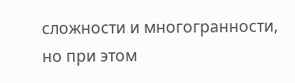сложности и многогранности, но при этом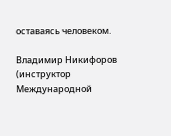оставаясь человеком.

Владимир Никифоров (инструктор Международной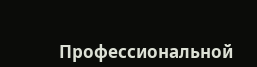Профессиональной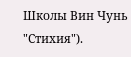Школы Вин Чунь "Стихия").